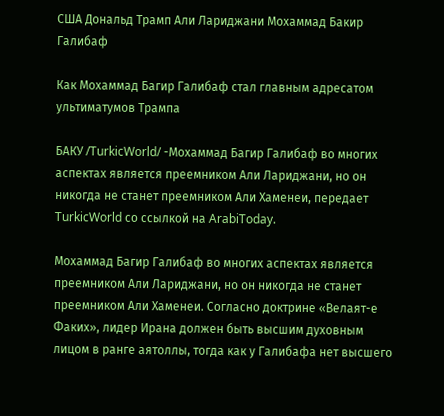США Дональд Трамп Али Лариджани Мохаммад Бакир Галибаф

Как Мохаммад Багир Галибаф стал главным адресатом ультиматумов Трампа

БАКУ /TurkicWorld/ -Мохаммад Багир Галибаф во многих аспектах является преемником Али Лариджани, но он никогда не станет преемником Али Хаменеи, передает TurkicWorld со ссылкой на ArabiToday.

Мохаммад Багир Галибаф во многих аспектах является преемником Али Лариджани, но он никогда не станет преемником Али Хаменеи. Согласно доктрине «Велаят-е Факих», лидер Ирана должен быть высшим духовным лицом в ранге аятоллы, тогда как у Галибафа нет высшего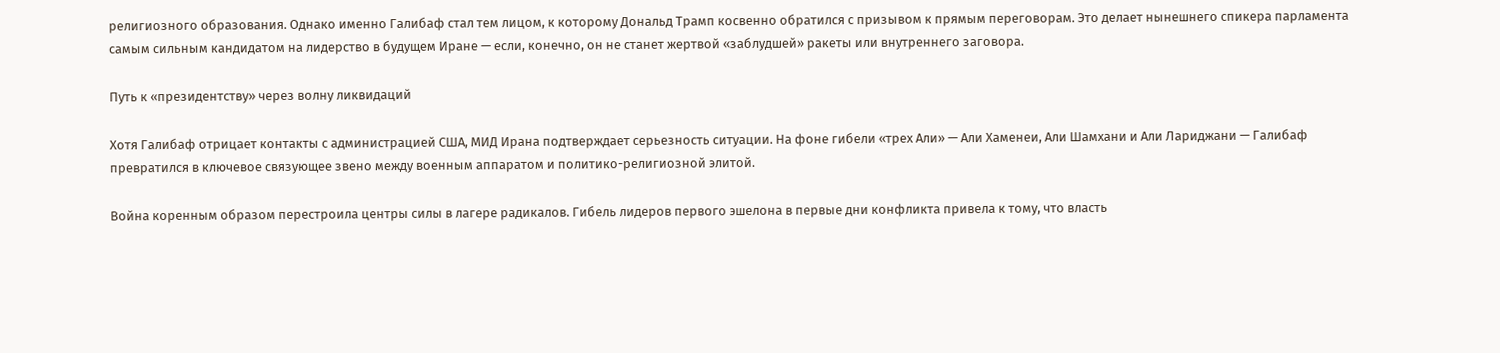религиозного образования. Однако именно Галибаф стал тем лицом, к которому Дональд Трамп косвенно обратился с призывом к прямым переговорам. Это делает нынешнего спикера парламента самым сильным кандидатом на лидерство в будущем Иране — если, конечно, он не станет жертвой «заблудшей» ракеты или внутреннего заговора.

Путь к «президентству» через волну ликвидаций

Хотя Галибаф отрицает контакты с администрацией США, МИД Ирана подтверждает серьезность ситуации. На фоне гибели «трех Али» — Али Хаменеи, Али Шамхани и Али Лариджани — Галибаф превратился в ключевое связующее звено между военным аппаратом и политико-религиозной элитой.

Война коренным образом перестроила центры силы в лагере радикалов. Гибель лидеров первого эшелона в первые дни конфликта привела к тому, что власть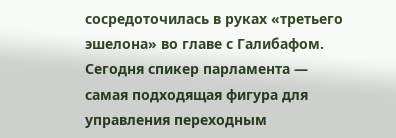сосредоточилась в руках «третьего эшелона» во главе с Галибафом. Сегодня спикер парламента — самая подходящая фигура для управления переходным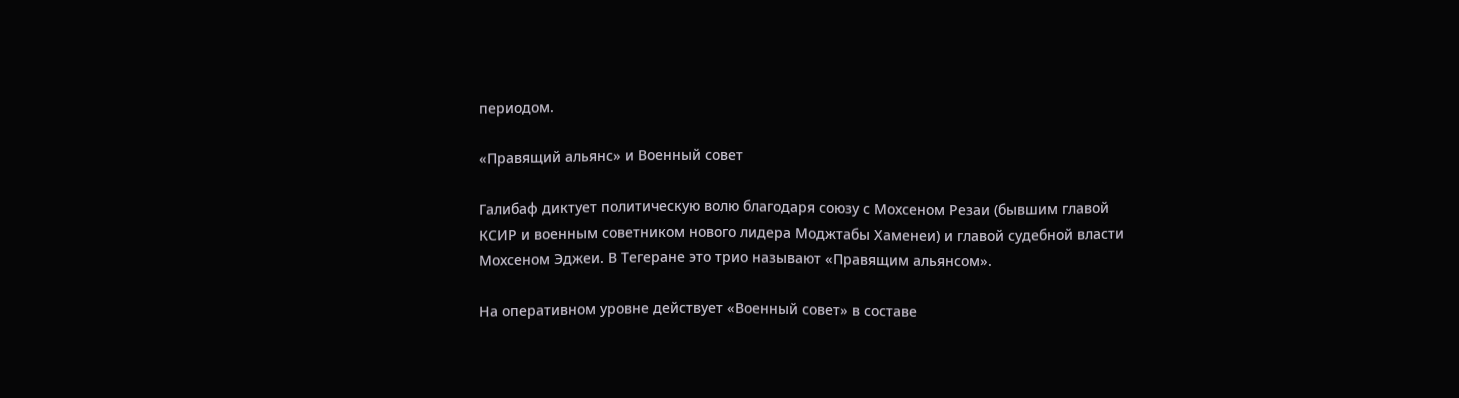периодом.

«Правящий альянс» и Военный совет

Галибаф диктует политическую волю благодаря союзу с Мохсеном Резаи (бывшим главой КСИР и военным советником нового лидера Моджтабы Хаменеи) и главой судебной власти Мохсеном Эджеи. В Тегеране это трио называют «Правящим альянсом».

На оперативном уровне действует «Военный совет» в составе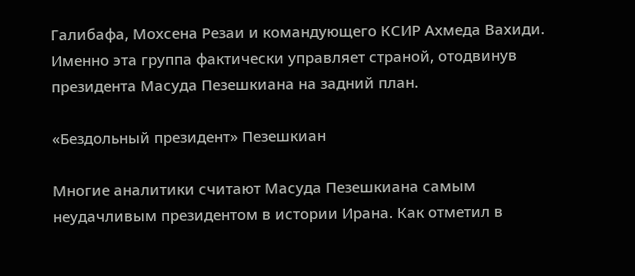Галибафа, Мохсена Резаи и командующего КСИР Ахмеда Вахиди. Именно эта группа фактически управляет страной, отодвинув президента Масуда Пезешкиана на задний план.

«Бездoльный президент» Пезешкиан

Многие аналитики считают Масуда Пезешкиана самым неудачливым президентом в истории Ирана. Как отметил в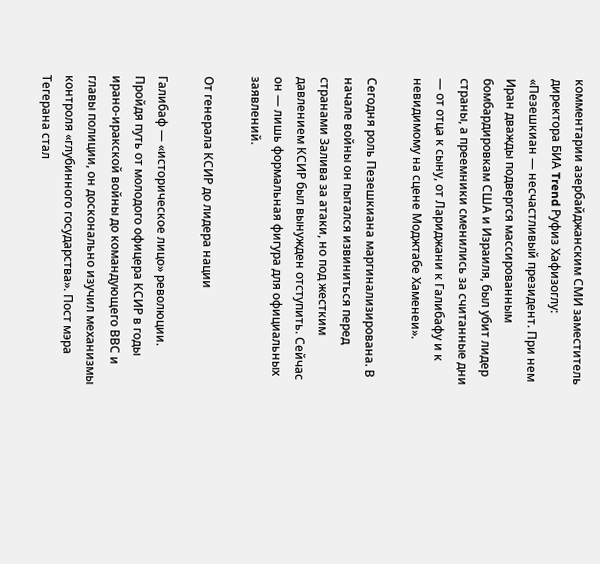комментарии азербайджанским СМИ заместитель директора БИА Trend Руфиз Хафизоглу: «Пезешкиан — несчастливый президент. При нем Иран дважды подвергся массированным бомбардировкам США и Израиля, был убит лидер страны, а преемники сменились за считанные дни — от отца к сыну, от Лариджани к Галибафу и к невидимому на сцене Моджтабе Хаменеи».

Сегодня роль Пезешкиана маргинализирована. В начале войны он пытался извиниться перед странами Залива за атаки, но под жестким давлением КСИР был вынужден отступить. Сейчас он — лишь формальная фигура для официальных заявлений.

От генерала КСИР до лидера нации

Галибаф — «историческое лицо» революции. Пройдя путь от молодого офицера КСИР в годы ирано-иракской войны до командующего ВВС и главы полиции, он досконально изучил механизмы контроля «глубинного государства». Пост мэра Тегерана стал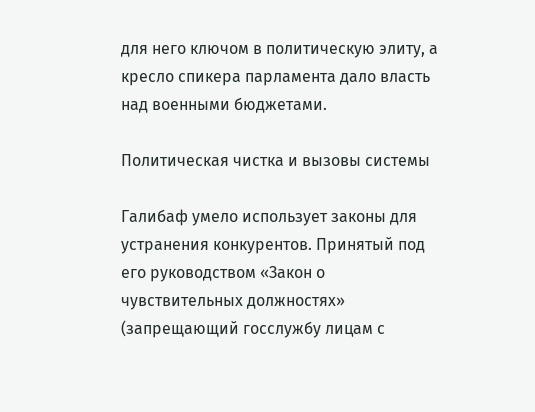для него ключом в политическую элиту, а кресло спикера парламента дало власть над военными бюджетами.

Политическая чистка и вызовы системы

Галибаф умело использует законы для устранения конкурентов. Принятый под его руководством «Закон о чувствительных должностях» (запрещающий госслужбу лицам с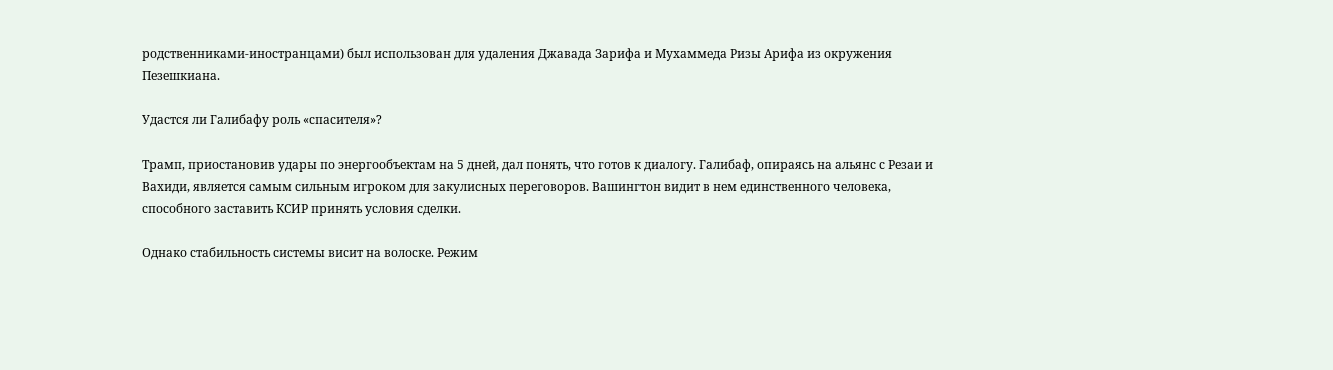родственниками-иностранцами) был использован для удаления Джавада Зарифа и Мухаммеда Ризы Арифа из окружения Пезешкиана.

Удастся ли Галибафу роль «спасителя»?

Трамп, приостановив удары по энергообъектам на 5 дней, дал понять, что готов к диалогу. Галибаф, опираясь на альянс с Резаи и Вахиди, является самым сильным игроком для закулисных переговоров. Вашингтон видит в нем единственного человека, способного заставить КСИР принять условия сделки.

Однако стабильность системы висит на волоске. Режим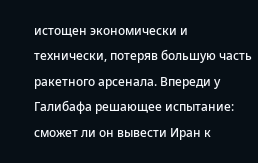истощен экономически и технически, потеряв большую часть ракетного арсенала. Впереди у Галибафа решающее испытание: сможет ли он вывести Иран к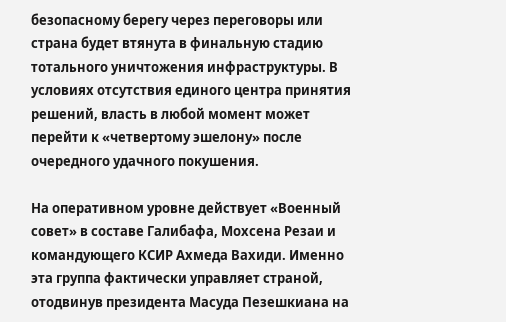безопасному берегу через переговоры или страна будет втянута в финальную стадию тотального уничтожения инфраструктуры. В условиях отсутствия единого центра принятия решений, власть в любой момент может перейти к «четвертому эшелону» после очередного удачного покушения.

На оперативном уровне действует «Военный совет» в составе Галибафа, Мохсена Резаи и командующего КСИР Ахмеда Вахиди. Именно эта группа фактически управляет страной, отодвинув президента Масуда Пезешкиана на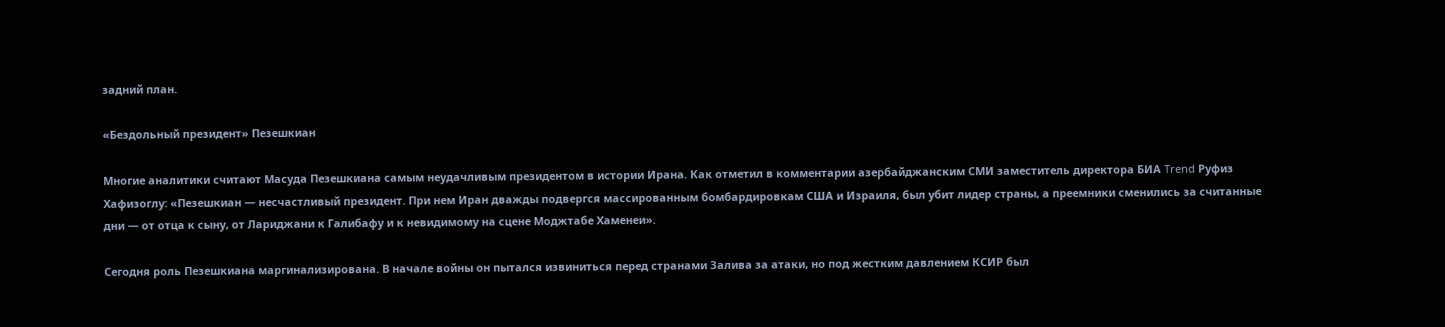задний план.

«Бездoльный президент» Пезешкиан

Многие аналитики считают Масуда Пезешкиана самым неудачливым президентом в истории Ирана. Как отметил в комментарии азербайджанским СМИ заместитель директора БИА Trend Руфиз Хафизоглу: «Пезешкиан — несчастливый президент. При нем Иран дважды подвергся массированным бомбардировкам США и Израиля, был убит лидер страны, а преемники сменились за считанные дни — от отца к сыну, от Лариджани к Галибафу и к невидимому на сцене Моджтабе Хаменеи».

Сегодня роль Пезешкиана маргинализирована. В начале войны он пытался извиниться перед странами Залива за атаки, но под жестким давлением КСИР был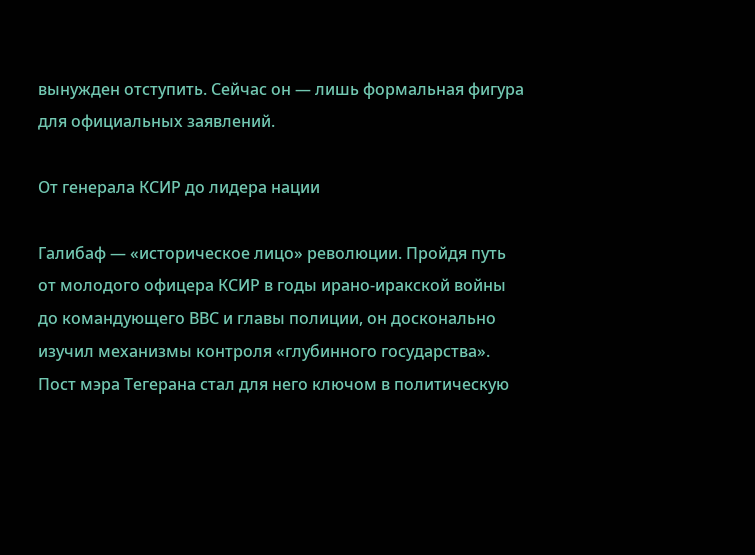вынужден отступить. Сейчас он — лишь формальная фигура для официальных заявлений.

От генерала КСИР до лидера нации

Галибаф — «историческое лицо» революции. Пройдя путь от молодого офицера КСИР в годы ирано-иракской войны до командующего ВВС и главы полиции, он досконально изучил механизмы контроля «глубинного государства». Пост мэра Тегерана стал для него ключом в политическую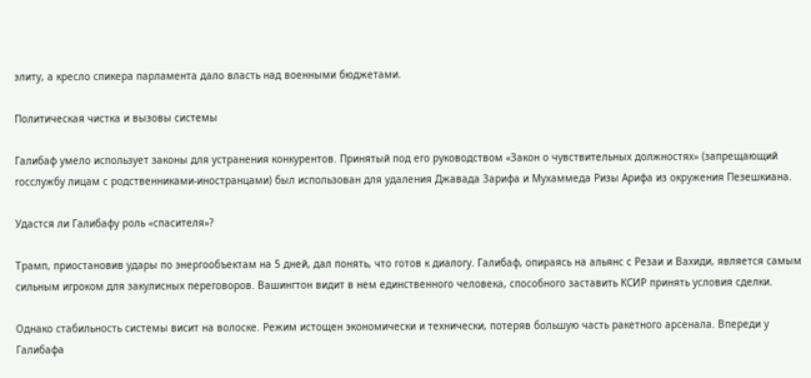элиту, а кресло спикера парламента дало власть над военными бюджетами.

Политическая чистка и вызовы системы

Галибаф умело использует законы для устранения конкурентов. Принятый под его руководством «Закон о чувствительных должностях» (запрещающий госслужбу лицам с родственниками-иностранцами) был использован для удаления Джавада Зарифа и Мухаммеда Ризы Арифа из окружения Пезешкиана.

Удастся ли Галибафу роль «спасителя»?

Трамп, приостановив удары по энергообъектам на 5 дней, дал понять, что готов к диалогу. Галибаф, опираясь на альянс с Резаи и Вахиди, является самым сильным игроком для закулисных переговоров. Вашингтон видит в нем единственного человека, способного заставить КСИР принять условия сделки.

Однако стабильность системы висит на волоске. Режим истощен экономически и технически, потеряв большую часть ракетного арсенала. Впереди у Галибафа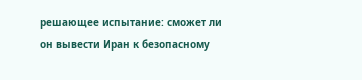решающее испытание: сможет ли он вывести Иран к безопасному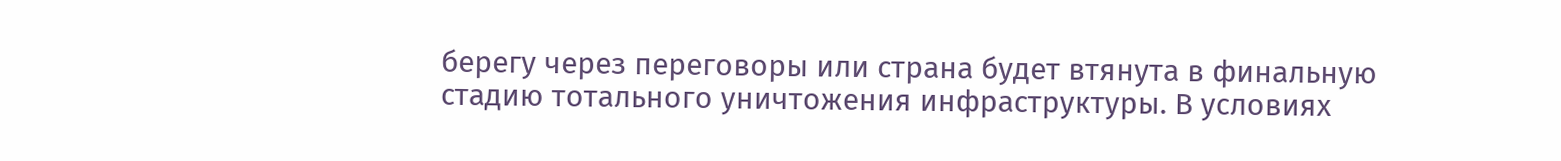берегу через переговоры или страна будет втянута в финальную стадию тотального уничтожения инфраструктуры. В условиях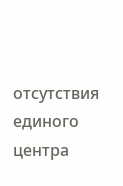отсутствия единого центра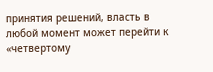принятия решений, власть в любой момент может перейти к «четвертому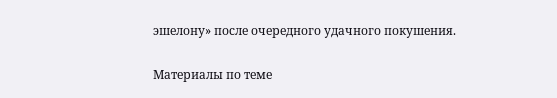эшелону» после очередного удачного покушения.

Материалы по теме